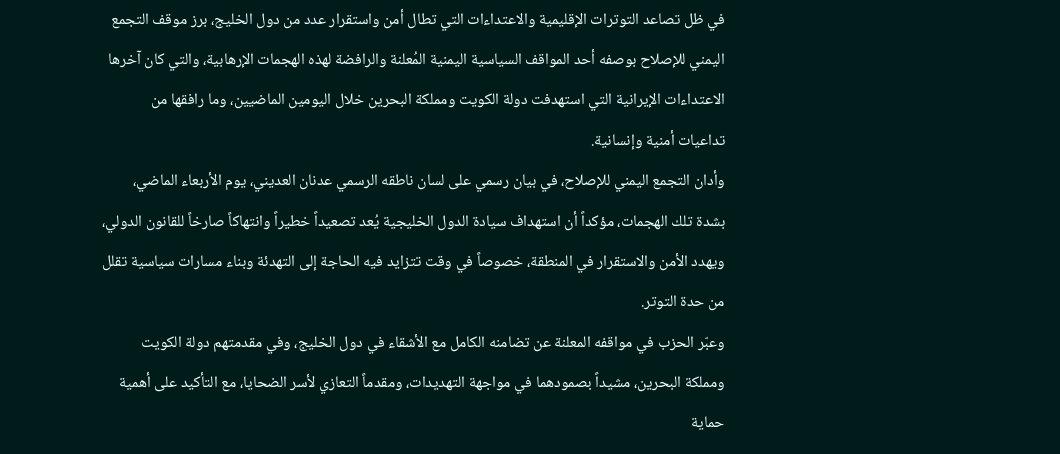في ظل تصاعد التوترات الإقليمية والاعتداءات التي تطال أمن واستقرار عدد من دول الخليج، برز موقف التجمع اليمني للإصلاح بوصفه أحد المواقف السياسية اليمنية المُعلنة والرافضة لهذه الهجمات الإرهابية، والتي كان آخرها الاعتداءات الإيرانية التي استهدفت دولة الكويت ومملكة البحرين خلال اليومين الماضيين، وما رافقها من تداعيات أمنية وإنسانية.
وأدان التجمع اليمني للإصلاح، في بيان رسمي على لسان ناطقه الرسمي عدنان العديني، يوم الأربعاء الماضي، بشدة تلك الهجمات، مؤكداً أن استهداف سيادة الدول الخليجية يُعد تصعيداً خطيراً وانتهاكاً صارخاً للقانون الدولي، ويهدد الأمن والاستقرار في المنطقة، خصوصاً في وقت تتزايد فيه الحاجة إلى التهدئة وبناء مسارات سياسية تقلل من حدة التوتر.
وعبّر الحزب في مواقفه المعلنة عن تضامنه الكامل مع الأشقاء في دول الخليج، وفي مقدمتهم دولة الكويت ومملكة البحرين، مشيداً بصمودهما في مواجهة التهديدات، ومقدماً التعازي لأسر الضحايا، مع التأكيد على أهمية حماية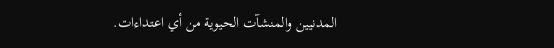المدنيين والمنشآت الحيوية من أي اعتداءات.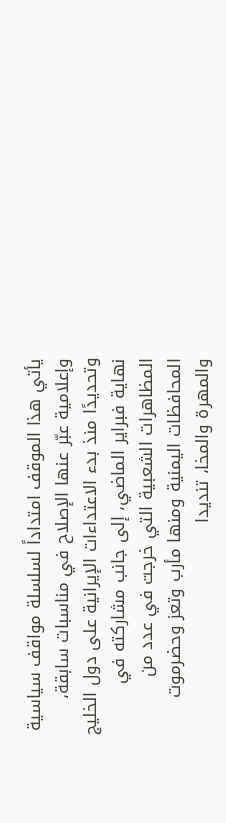يأتي هذا الموقف امتداداً لسلسلة مواقف سياسية وإعلامية عبّر عنها الإصلاح في مناسبات سابقة، وتحديدًا منذ بدء الاعتداءات الإيرانية على دول الخليج نهاية فبراير الماضي، إلى جانب مشاركته في المظاهرات الشعبية التي خرجت في عدد من المحافظات اليمنية ومنها مأرب وتعز وحضرموت والمهرة والمخا، تنديدا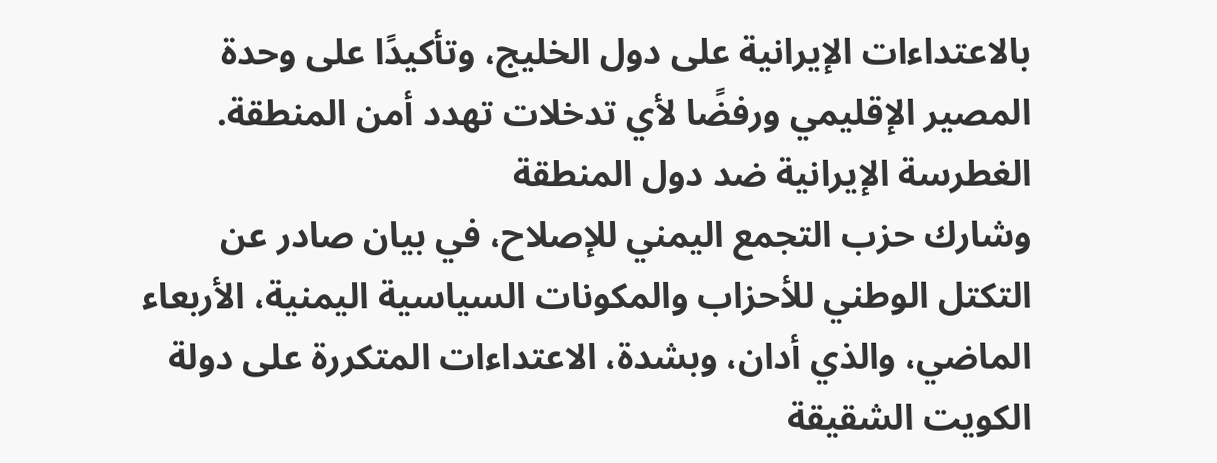بالاعتداءات الإيرانية على دول الخليج، وتأكيدًا على وحدة المصير الإقليمي ورفضًا لأي تدخلات تهدد أمن المنطقة.
الغطرسة الإيرانية ضد دول المنطقة
وشارك حزب التجمع اليمني للإصلاح، في بيان صادر عن التكتل الوطني للأحزاب والمكونات السياسية اليمنية، الأربعاء الماضي، والذي أدان، وبشدة، الاعتداءات المتكررة على دولة الكويت الشقيقة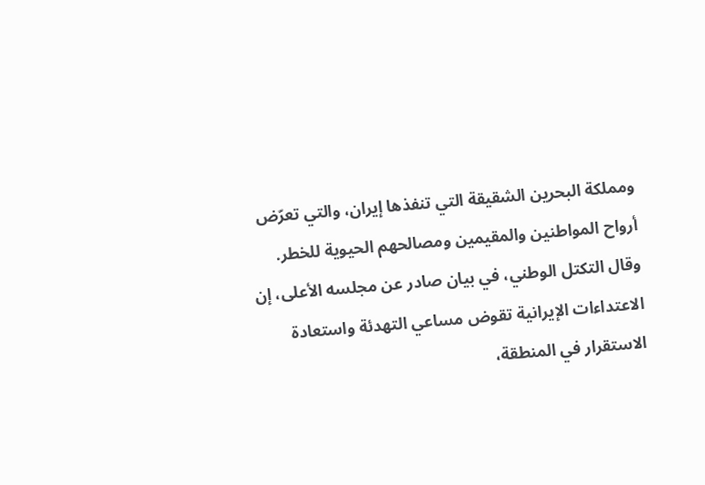ومملكة البحرين الشقيقة التي تنفذها إيران، والتي تعرّض أرواح المواطنين والمقيمين ومصالحهم الحيوية للخطر.
وقال التكتل الوطني، في بيان صادر عن مجلسه الأعلى، إن الاعتداءات الإيرانية تقوض مساعي التهدئة واستعادة الاستقرار في المنطقة،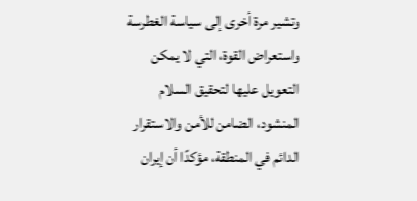وتشير مرة أخرى إلى سياسة الغطرسة واستعراض القوة، التي لا يمكن التعويل عليها لتحقيق السلام المنشود، الضامن للأمن والاستقرار الدائم في المنطقة، مؤكدًا أن إيران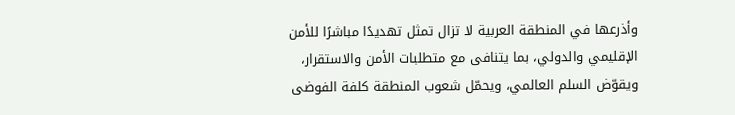وأذرعها في المنطقة العربية لا تزال تمثل تهديدًا مباشرًا للأمن الإقليمي والدولي، بما يتنافى مع متطلبات الأمن والاستقرار، ويقوّض السلم العالمي، ويحمّل شعوب المنطقة كلفة الفوضى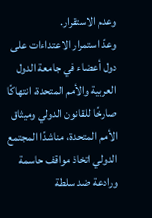وعدم الاستقرار.
وعدّ استمرار الاعتداءات على دول أعضاء في جامعة الدول العربية والأمم المتحدة، انتهاكًا صارخًا للقانون الدولي وميثاق الأمم المتحدة، مناشدًا المجتمع الدولي اتخاذ مواقف حاسمة ورادعة ضد سلطة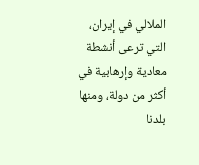الملالي في إيران، التي ترعى أنشطة معادية وإرهابية في أكثر من دولة، ومنها بلدنا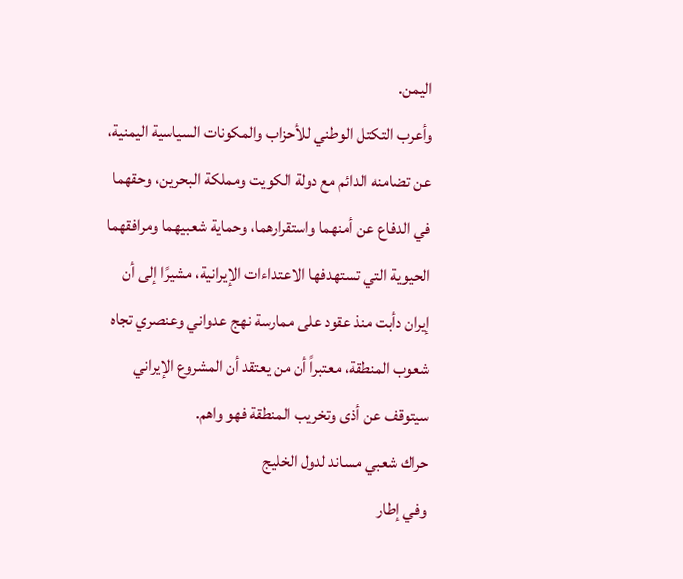اليمن.
وأعرب التكتل الوطني للأحزاب والمكونات السياسية اليمنية، عن تضامنه الدائم مع دولة الكويت ومملكة البحرين، وحقهما في الدفاع عن أمنهما واستقرارهما، وحماية شعبيهما ومرافقهما الحيوية التي تستهدفها الاعتداءات الإيرانية، مشيرًا إلى أن إيران دأبت منذ عقود على ممارسة نهج عدواني وعنصري تجاه شعوب المنطقة، معتبراً أن من يعتقد أن المشروع الإيراني سيتوقف عن أذى وتخريب المنطقة فهو واهم.
حراك شعبي مساند لدول الخليج
وفي إطار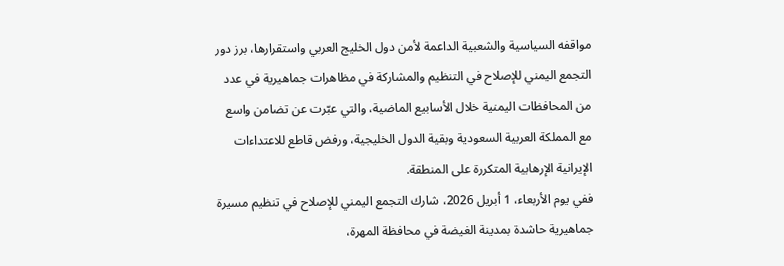مواقفه السياسية والشعبية الداعمة لأمن دول الخليج العربي واستقرارها، برز دور التجمع اليمني للإصلاح في التنظيم والمشاركة في مظاهرات جماهيرية في عدد من المحافظات اليمنية خلال الأسابيع الماضية، والتي عبّرت عن تضامن واسع مع المملكة العربية السعودية وبقية الدول الخليجية، ورفض قاطع للاعتداءات الإيرانية الإرهابية المتكررة على المنطقة.
ففي يوم الأربعاء، 1 أبريل 2026، شارك التجمع اليمني للإصلاح في تنظيم مسيرة جماهيرية حاشدة بمدينة الغيضة في محافظة المهرة،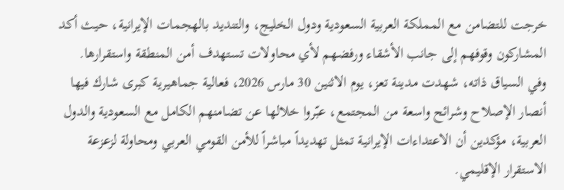خرجت للتضامن مع المملكة العربية السعودية ودول الخليج، والتنديد بالهجمات الإيرانية، حيث أكد المشاركون وقوفهم إلى جانب الأشقاء ورفضهم لأي محاولات تستهدف أمن المنطقة واستقرارها.
وفي السياق ذاته، شهدت مدينة تعز، يوم الاثنين 30 مارس 2026، فعالية جماهيرية كبرى شارك فيها أنصار الإصلاح وشرائح واسعة من المجتمع، عبّروا خلالها عن تضامنهم الكامل مع السعودية والدول العربية، مؤكدين أن الاعتداءات الإيرانية تمثل تهديداً مباشراً للأمن القومي العربي ومحاولة لزعزعة الاستقرار الإقليمي.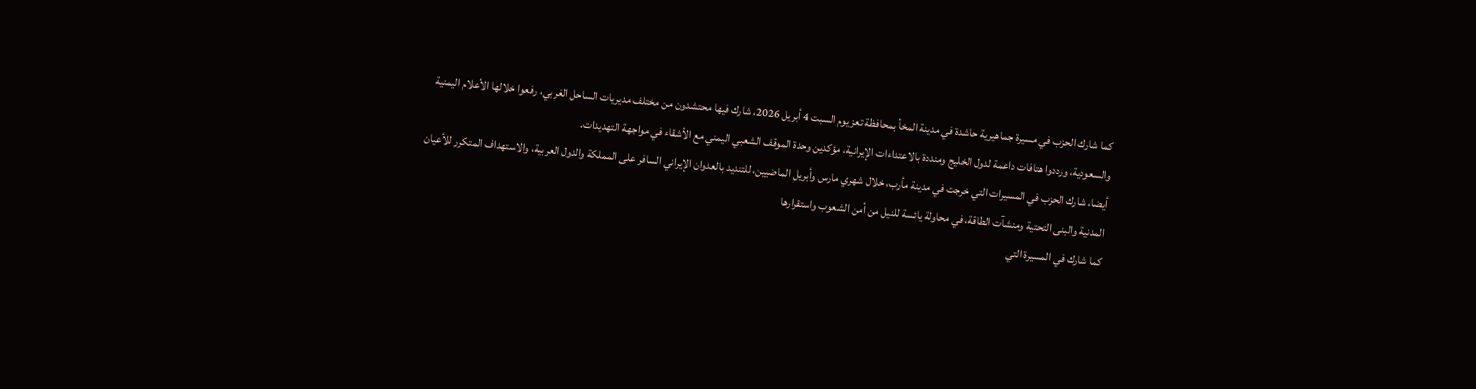كما شارك الحزب في مسيرة جماهيرية حاشدة في مدينة المخأ بمحافظة تعز يوم السبت 4 أبريل 2026، شارك فيها محتشدون من مختلف مديريات الساحل الغربي، رفعوا خلالها الأعلام اليمنية والسعودية، ورددوا هتافات داعمة لدول الخليج ومنددة بالاعتداءات الإيرانية، مؤكدين وحدة الموقف الشعبي اليمني مع الأشقاء في مواجهة التهديدات.
أيضا، شارك الحزب في المسيرات التي خرجت في مدينة مأرب، خلال شهري مارس وأبريل الماضيين، للتنديد بالعدوان الإيراني السافر على المملكة والدول العربية، والاستهداف المتكرر للأعيان المدنية والبنى التحتية ومنشآت الطاقة، في محاولة يائسة للنيل من أمن الشعوب واستقرارها
كما شارك في المسيرة التي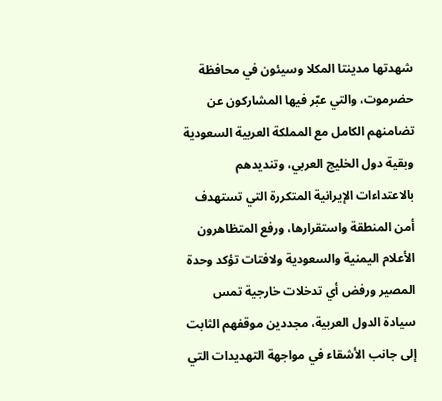شهدتها مدينتا المكلا وسيئون في محافظة حضرموت، والتي عبّر فيها المشاركون عن تضامنهم الكامل مع المملكة العربية السعودية وبقية دول الخليج العربي، وتنديدهم بالاعتداءات الإيرانية المتكررة التي تستهدف أمن المنطقة واستقرارها، ورفع المتظاهرون الأعلام اليمنية والسعودية ولافتات تؤكد وحدة المصير ورفض أي تدخلات خارجية تمس سيادة الدول العربية، مجددين موقفهم الثابت إلى جانب الأشقاء في مواجهة التهديدات التي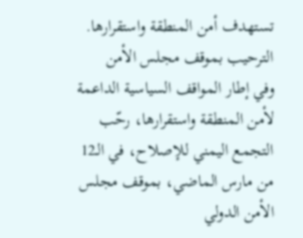تستهدف أمن المنطقة واستقرارها.
الترحيب بموقف مجلس الأمن
وفي إطار المواقف السياسية الداعمة لأمن المنطقة واستقرارها، رحّب التجمع اليمني للإصلاح، في الـ12 من مارس الماضي، بموقف مجلس الأمن الدولي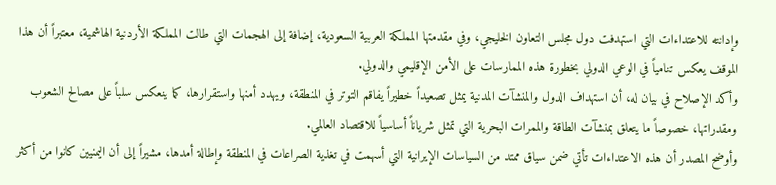وإدانته للاعتداءات التي استهدفت دول مجلس التعاون الخليجي، وفي مقدمتها المملكة العربية السعودية، إضافة إلى الهجمات التي طالت المملكة الأردنية الهاشمية، معتبراً أن هذا الموقف يعكس تنامياً في الوعي الدولي بخطورة هذه الممارسات على الأمن الإقليمي والدولي.
وأكد الإصلاح في بيان له، أن استهداف الدول والمنشآت المدنية يمثل تصعيداً خطيراً يفاقم التوتر في المنطقة، ويهدد أمنها واستقرارها، كما ينعكس سلباً على مصالح الشعوب ومقدراتها، خصوصاً ما يتعلق بمنشآت الطاقة والممرات البحرية التي تمثل شرياناً أساسياً للاقتصاد العالمي.
وأوضح المصدر أن هذه الاعتداءات تأتي ضمن سياق ممتد من السياسات الإيرانية التي أسهمت في تغذية الصراعات في المنطقة وإطالة أمدها، مشيراً إلى أن اليمنيين كانوا من أكثر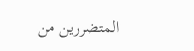المتضررين من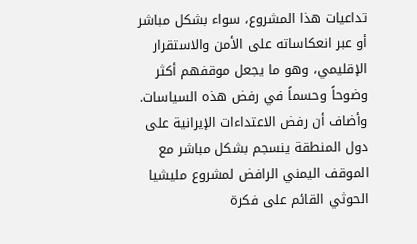تداعيات هذا المشروع، سواء بشكل مباشر أو عبر انعكاساته على الأمن والاستقرار الإقليمي، وهو ما يجعل موقفهم أكثر وضوحاً وحسماً في رفض هذه السياسات.
وأضاف أن رفض الاعتداءات الإيرانية على دول المنطقة ينسجم بشكل مباشر مع الموقف اليمني الرافض لمشروع مليشيا الحوثي القائم على فكرة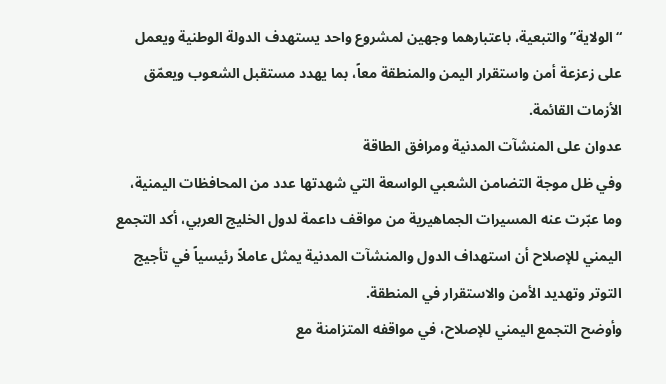“الولاية” والتبعية، باعتبارهما وجهين لمشروع واحد يستهدف الدولة الوطنية ويعمل على زعزعة أمن واستقرار اليمن والمنطقة معاً، بما يهدد مستقبل الشعوب ويعمّق الأزمات القائمة.
عدوان على المنشآت المدنية ومرافق الطاقة
وفي ظل موجة التضامن الشعبي الواسعة التي شهدتها عدد من المحافظات اليمنية، وما عبّرت عنه المسيرات الجماهيرية من مواقف داعمة لدول الخليج العربي، أكد التجمع اليمني للإصلاح أن استهداف الدول والمنشآت المدنية يمثل عاملاً رئيسياً في تأجيج التوتر وتهديد الأمن والاستقرار في المنطقة.
وأوضح التجمع اليمني للإصلاح، في مواقفه المتزامنة مع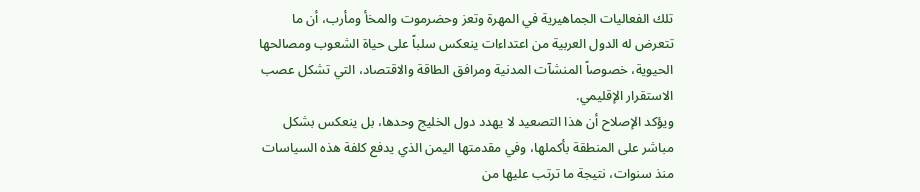تلك الفعاليات الجماهيرية في المهرة وتعز وحضرموت والمخأ ومأرب، أن ما تتعرض له الدول العربية من اعتداءات ينعكس سلباً على حياة الشعوب ومصالحها الحيوية، خصوصاً المنشآت المدنية ومرافق الطاقة والاقتصاد، التي تشكل عصب الاستقرار الإقليمي.
ويؤكد الإصلاح أن هذا التصعيد لا يهدد دول الخليج وحدها، بل ينعكس بشكل مباشر على المنطقة بأكملها، وفي مقدمتها اليمن الذي يدفع كلفة هذه السياسات منذ سنوات، نتيجة ما ترتب عليها من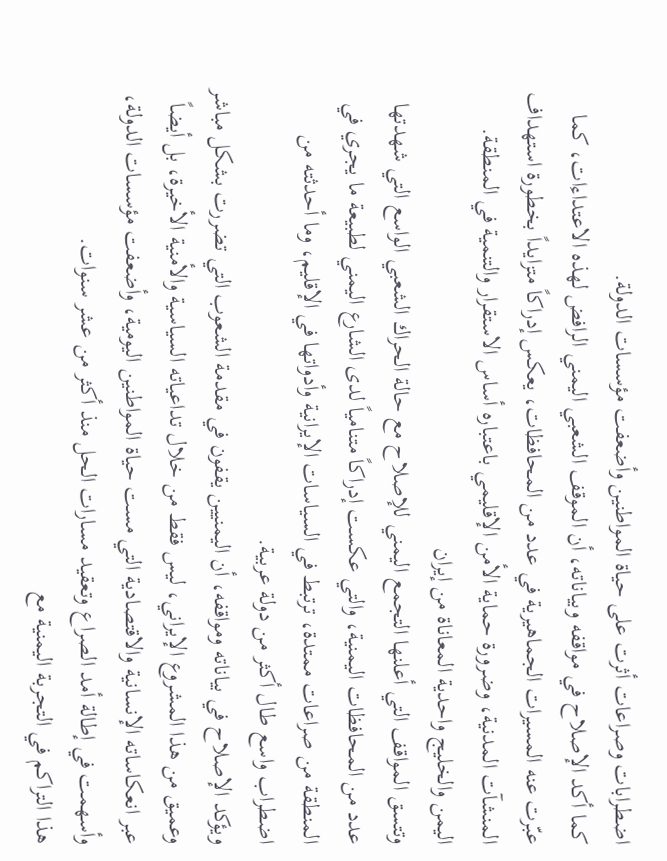اضطرابات وصراعات أثرت على حياة المواطنين وأضعفت مؤسسات الدولة.
كما أكد الإصلاح في مواقفه وبياناته، أن الموقف الشعبي اليمني الرافض لهذه الاعتداءات، كما عبّرت عنه المسيرات الجماهيرية في عدد من المحافظات، يعكس إدراكاً متزايداً بخطورة استهداف المنشآت المدنية، وضرورة حماية الأمن الإقليمي باعتباره أساس الاستقرار والتنمية في المنطقة.
اليمن والخليج واحدية المعاناة من إيران
وتتسق المواقف التي أعلنها التجمع اليمني للإصلاح مع حالة الحراك الشعبي الواسع التي شهدتها عدد من المحافظات اليمنية، والتي عكست إدراكاً متنامياً لدى الشارع اليمني لطبيعة ما يجري في المنطقة من صراعات ممتدة، ترتبط في السياسات الإيرانية وأدواتها في الإقليم، وما أحدثته من اضطراب واسع طال أكثر من دولة عربية.
ويؤكد الإصلاح في بياناته ومواقفه، أن اليمنيين يقفون في مقدمة الشعوب التي تضررت بشكل مباشر وعميق من هذا المشروع الإيراني، ليس فقط من خلال تداعياته السياسية والأمنية الأخيرة، بل أيضاً عبر انعكاساته الإنسانية والاقتصادية التي مست حياة المواطنين اليومية، وأضعفت مؤسسات الدولة، وأسهمت في إطالة أمد الصراع وتعقيد مسارات الحل منذ أكثر من عشر سنوات.
هذا التراكم في التجربة اليمنية مع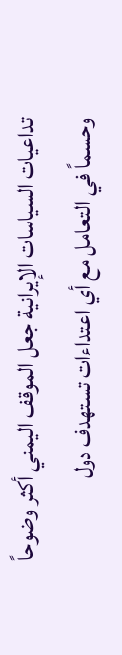تداعيات السياسات الإيرانية جعل الموقف اليمني أكثر وضوحاً وحسماً في التعامل مع أي اعتداءات تستهدف دول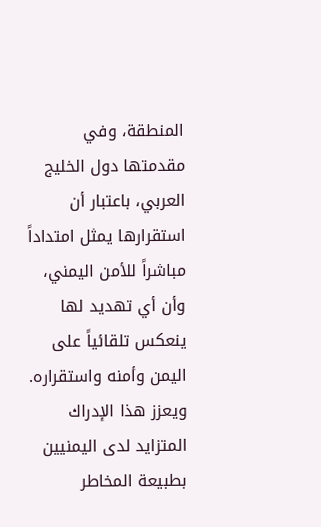المنطقة، وفي مقدمتها دول الخليج العربي، باعتبار أن استقرارها يمثل امتداداً مباشراً للأمن اليمني، وأن أي تهديد لها ينعكس تلقائياً على اليمن وأمنه واستقراره.
ويعزز هذا الإدراك المتزايد لدى اليمنيين بطبيعة المخاطر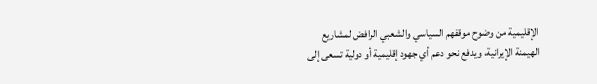الإقليمية من وضوح موقفهم السياسي والشعبي الرافض لمشاريع الهيمنة الإيرانية، ويدفع نحو دعم أي جهود إقليمية أو دولية تسعى إلى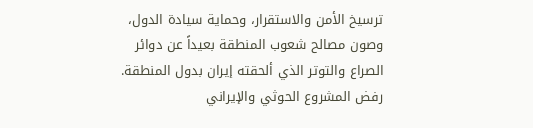ترسيخ الأمن والاستقرار، وحماية سيادة الدول، وصون مصالح شعوب المنطقة بعيداً عن دوائر الصراع والتوتر الذي ألحقته إيران بدول المنطقة.
رفض المشروع الحوثي والإيراني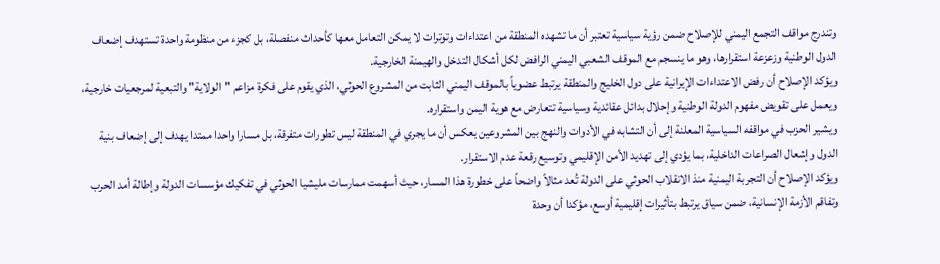وتندرج مواقف التجمع اليمني للإصلاح ضمن رؤية سياسية تعتبر أن ما تشهده المنطقة من اعتداءات وتوترات لا يمكن التعامل معها كأحداث منفصلة، بل كجزء من منظومة واحدة تستهدف إضعاف الدول الوطنية وزعزعة استقرارها، وهو ما ينسجم مع الموقف الشعبي اليمني الرافض لكل أشكال التدخل والهيمنة الخارجية.
ويؤكد الإصلاح أن رفض الاعتداءات الإيرانية على دول الخليج والمنطقة يرتبط عضوياً بالموقف اليمني الثابت من المشروع الحوثي، الذي يقوم على فكرة مزاعم "الولاية" والتبعية لمرجعيات خارجية، ويعمل على تقويض مفهوم الدولة الوطنية وإحلال بدائل عقائدية وسياسية تتعارض مع هوية اليمن واستقراره.
ويشير الحزب في مواقفه السياسية المعلنة إلى أن التشابه في الأدوات والنهج بين المشروعين يعكس أن ما يجري في المنطقة ليس تطورات متفرقة، بل مسارا واحدا ممتدا يهدف إلى إضعاف بنية الدول وإشعال الصراعات الداخلية، بما يؤدي إلى تهديد الأمن الإقليمي وتوسيع رقعة عدم الاستقرار.
ويؤكد الإصلاح أن التجربة اليمنية منذ الانقلاب الحوثي على الدولة تُعد مثالاً واضحاً على خطورة هذا المسار، حيث أسهمت ممارسات مليشيا الحوثي في تفكيك مؤسسات الدولة وإطالة أمد الحرب وتفاقم الأزمة الإنسانية، ضمن سياق يرتبط بتأثيرات إقليمية أوسع، مؤكدا أن وحدة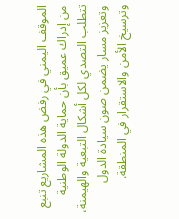الموقف اليمني في رفض هذه المشاريع تنبع من إدراك عميق بأن حماية الدولة الوطنية تتطلب التصدي لكل أشكال التبعية والهيمنة، وتعزيز مسار يضمن صون سيادة الدول وترسيخ الأمن والاستقرار في المنطقة.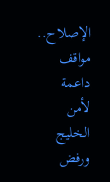الإصلاح.. مواقف داعمة لأمن الخليج ورفض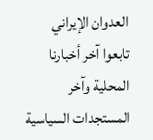العدوان الإيراني
تابعوا آخر أخبارنا المحلية وآخر المستجدات السياسية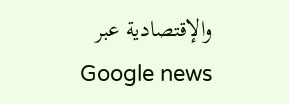والإقتصادية عبر Google news